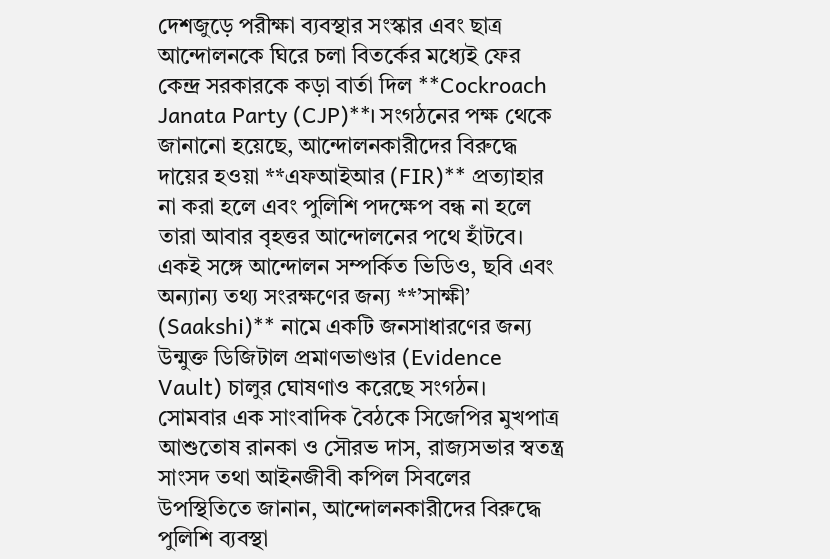দেশজুড়ে পরীক্ষা ব্যবস্থার সংস্কার এবং ছাত্র আন্দোলনকে ঘিরে চলা বিতর্কের মধ্যেই ফের কেন্দ্র সরকারকে কড়া বার্তা দিল **Cockroach Janata Party (CJP)**। সংগঠনের পক্ষ থেকে জানানো হয়েছে, আন্দোলনকারীদের বিরুদ্ধে দায়ের হওয়া **এফআইআর (FIR)** প্রত্যাহার না করা হলে এবং পুলিশি পদক্ষেপ বন্ধ না হলে তারা আবার বৃহত্তর আন্দোলনের পথে হাঁটবে। একই সঙ্গে আন্দোলন সম্পর্কিত ভিডিও, ছবি এবং অন্যান্য তথ্য সংরক্ষণের জন্য **’সাক্ষী’ (Saakshi)** নামে একটি জনসাধারণের জন্য উন্মুক্ত ডিজিটাল প্রমাণভাণ্ডার (Evidence Vault) চালুর ঘোষণাও করেছে সংগঠন।
সোমবার এক সাংবাদিক বৈঠকে সিজেপির মুখপাত্র আশুতোষ রানকা ও সৌরভ দাস, রাজ্যসভার স্বতন্ত্র সাংসদ তথা আইনজীবী কপিল সিবলের উপস্থিতিতে জানান, আন্দোলনকারীদের বিরুদ্ধে পুলিশি ব্যবস্থা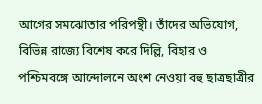আগের সমঝোতার পরিপন্থী। তাঁদের অভিযোগ, বিভিন্ন রাজ্যে বিশেষ করে দিল্লি, বিহার ও পশ্চিমবঙ্গে আন্দোলনে অংশ নেওয়া বহু ছাত্রছাত্রীর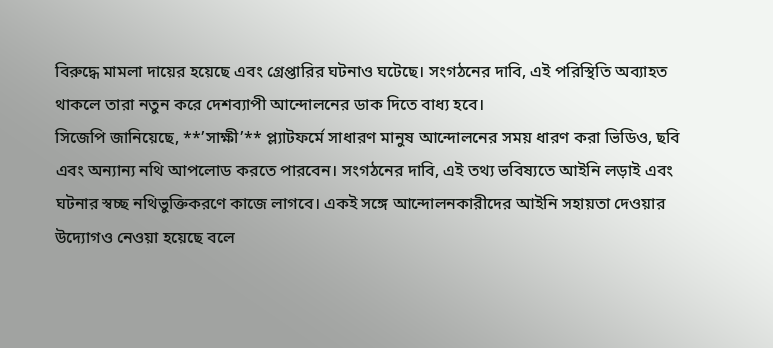বিরুদ্ধে মামলা দায়ের হয়েছে এবং গ্রেপ্তারির ঘটনাও ঘটেছে। সংগঠনের দাবি, এই পরিস্থিতি অব্যাহত থাকলে তারা নতুন করে দেশব্যাপী আন্দোলনের ডাক দিতে বাধ্য হবে।
সিজেপি জানিয়েছে, **’সাক্ষী’** প্ল্যাটফর্মে সাধারণ মানুষ আন্দোলনের সময় ধারণ করা ভিডিও, ছবি এবং অন্যান্য নথি আপলোড করতে পারবেন। সংগঠনের দাবি, এই তথ্য ভবিষ্যতে আইনি লড়াই এবং ঘটনার স্বচ্ছ নথিভুক্তিকরণে কাজে লাগবে। একই সঙ্গে আন্দোলনকারীদের আইনি সহায়তা দেওয়ার উদ্যোগও নেওয়া হয়েছে বলে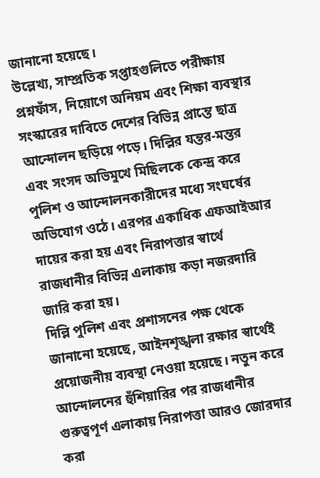জানানো হয়েছে।
উল্লেখ্য, সাম্প্রতিক সপ্তাহগুলিতে পরীক্ষায় প্রশ্নফাঁস, নিয়োগে অনিয়ম এবং শিক্ষা ব্যবস্থার সংস্কারের দাবিতে দেশের বিভিন্ন প্রান্তে ছাত্র আন্দোলন ছড়িয়ে পড়ে। দিল্লির যন্তর-মন্তর এবং সংসদ অভিমুখে মিছিলকে কেন্দ্র করে পুলিশ ও আন্দোলনকারীদের মধ্যে সংঘর্ষের অভিযোগ ওঠে। এরপর একাধিক এফআইআর দায়ের করা হয় এবং নিরাপত্তার স্বার্থে রাজধানীর বিভিন্ন এলাকায় কড়া নজরদারি জারি করা হয়।
দিল্লি পুলিশ এবং প্রশাসনের পক্ষ থেকে জানানো হয়েছে, আইনশৃঙ্খলা রক্ষার স্বার্থেই প্রয়োজনীয় ব্যবস্থা নেওয়া হয়েছে। নতুন করে আন্দোলনের হুঁশিয়ারির পর রাজধানীর গুরুত্বপূর্ণ এলাকায় নিরাপত্তা আরও জোরদার করা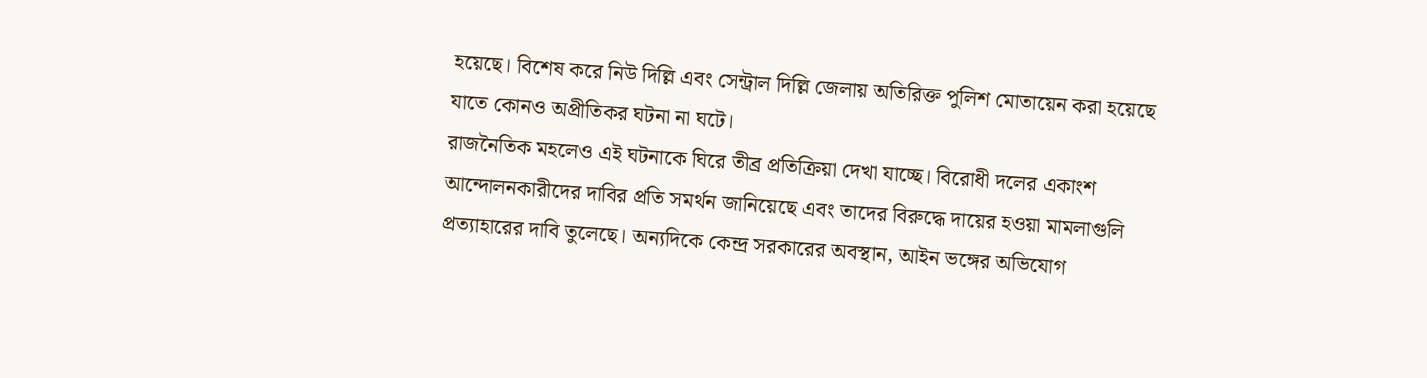হয়েছে। বিশেষ করে নিউ দিল্লি এবং সেন্ট্রাল দিল্লি জেলায় অতিরিক্ত পুলিশ মোতায়েন করা হয়েছে যাতে কোনও অপ্রীতিকর ঘটনা না ঘটে।
রাজনৈতিক মহলেও এই ঘটনাকে ঘিরে তীব্র প্রতিক্রিয়া দেখা যাচ্ছে। বিরোধী দলের একাংশ আন্দোলনকারীদের দাবির প্রতি সমর্থন জানিয়েছে এবং তাদের বিরুদ্ধে দায়ের হওয়া মামলাগুলি প্রত্যাহারের দাবি তুলেছে। অন্যদিকে কেন্দ্র সরকারের অবস্থান, আইন ভঙ্গের অভিযোগ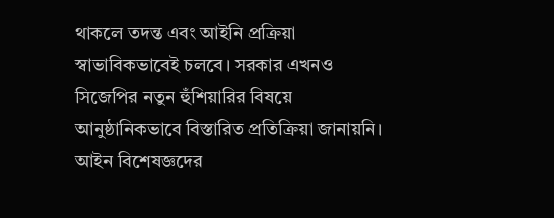থাকলে তদন্ত এবং আইনি প্রক্রিয়া স্বাভাবিকভাবেই চলবে। সরকার এখনও সিজেপির নতুন হুঁশিয়ারির বিষয়ে আনুষ্ঠানিকভাবে বিস্তারিত প্রতিক্রিয়া জানায়নি।
আইন বিশেষজ্ঞদের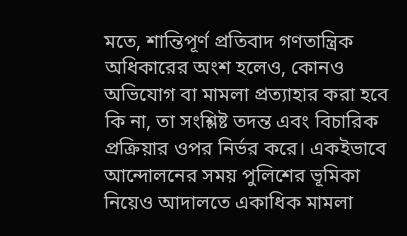মতে, শান্তিপূর্ণ প্রতিবাদ গণতান্ত্রিক অধিকারের অংশ হলেও, কোনও অভিযোগ বা মামলা প্রত্যাহার করা হবে কি না, তা সংশ্লিষ্ট তদন্ত এবং বিচারিক প্রক্রিয়ার ওপর নির্ভর করে। একইভাবে আন্দোলনের সময় পুলিশের ভূমিকা নিয়েও আদালতে একাধিক মামলা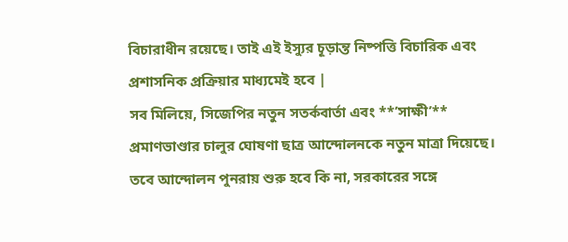বিচারাধীন রয়েছে। তাই এই ইস্যুর চূড়ান্ত নিষ্পত্তি বিচারিক এবং প্রশাসনিক প্রক্রিয়ার মাধ্যমেই হবে |
সব মিলিয়ে, সিজেপির নতুন সতর্কবার্তা এবং **’সাক্ষী’** প্রমাণভাণ্ডার চালুর ঘোষণা ছাত্র আন্দোলনকে নতুন মাত্রা দিয়েছে। তবে আন্দোলন পুনরায় শুরু হবে কি না, সরকারের সঙ্গে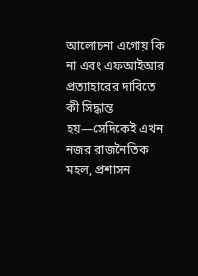আলোচনা এগোয় কি না এবং এফআইআর প্রত্যাহারের দাবিতে কী সিদ্ধান্ত হয়—সেদিকেই এখন নজর রাজনৈতিক মহল, প্রশাসন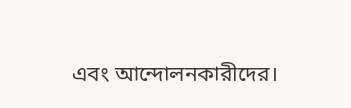এবং আন্দোলনকারীদের।